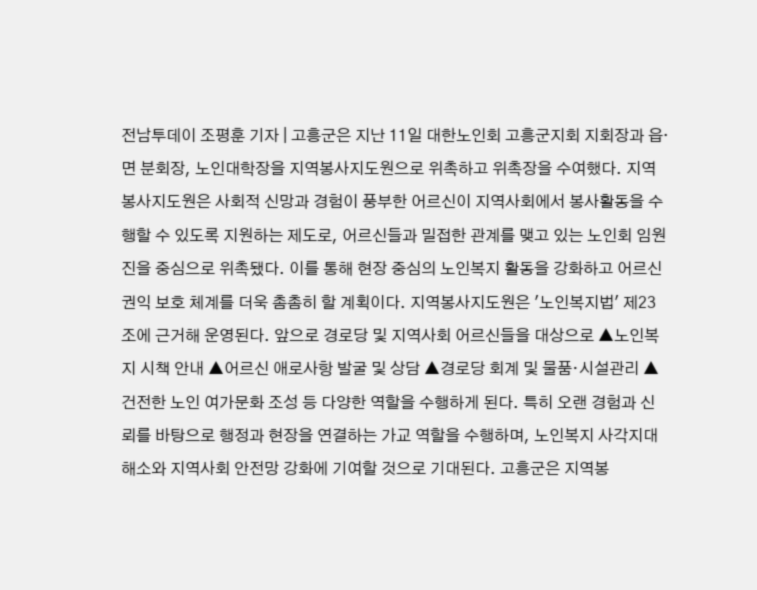전남투데이 조평훈 기자 | 고흥군은 지난 11일 대한노인회 고흥군지회 지회장과 읍·면 분회장, 노인대학장을 지역봉사지도원으로 위촉하고 위촉장을 수여했다. 지역봉사지도원은 사회적 신망과 경험이 풍부한 어르신이 지역사회에서 봉사활동을 수행할 수 있도록 지원하는 제도로, 어르신들과 밀접한 관계를 맺고 있는 노인회 임원진을 중심으로 위촉됐다. 이를 통해 현장 중심의 노인복지 활동을 강화하고 어르신 권익 보호 체계를 더욱 촘촘히 할 계획이다. 지역봉사지도원은 '노인복지법' 제23조에 근거해 운영된다. 앞으로 경로당 및 지역사회 어르신들을 대상으로 ▲노인복지 시책 안내 ▲어르신 애로사항 발굴 및 상담 ▲경로당 회계 및 물품⋅시설관리 ▲건전한 노인 여가문화 조성 등 다양한 역할을 수행하게 된다. 특히 오랜 경험과 신뢰를 바탕으로 행정과 현장을 연결하는 가교 역할을 수행하며, 노인복지 사각지대 해소와 지역사회 안전망 강화에 기여할 것으로 기대된다. 고흥군은 지역봉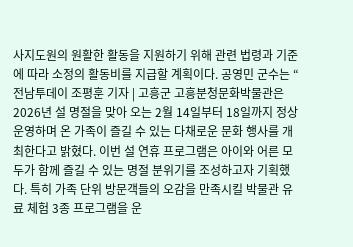사지도원의 원활한 활동을 지원하기 위해 관련 법령과 기준에 따라 소정의 활동비를 지급할 계획이다. 공영민 군수는 “
전남투데이 조평훈 기자 | 고흥군 고흥분청문화박물관은 2026년 설 명절을 맞아 오는 2월 14일부터 18일까지 정상 운영하며 온 가족이 즐길 수 있는 다채로운 문화 행사를 개최한다고 밝혔다. 이번 설 연휴 프로그램은 아이와 어른 모두가 함께 즐길 수 있는 명절 분위기를 조성하고자 기획했다. 특히 가족 단위 방문객들의 오감을 만족시킬 박물관 유료 체험 3종 프로그램을 운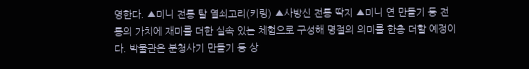영한다. ▲미니 전통 탈 열쇠고리(키링) ▲사방신 전통 딱지 ▲미니 연 만들기 등 전통의 가치에 재미를 더한 실속 있는 체험으로 구성해 명절의 의미를 한층 더할 예정이다. 박물관은 분청사기 만들기 등 상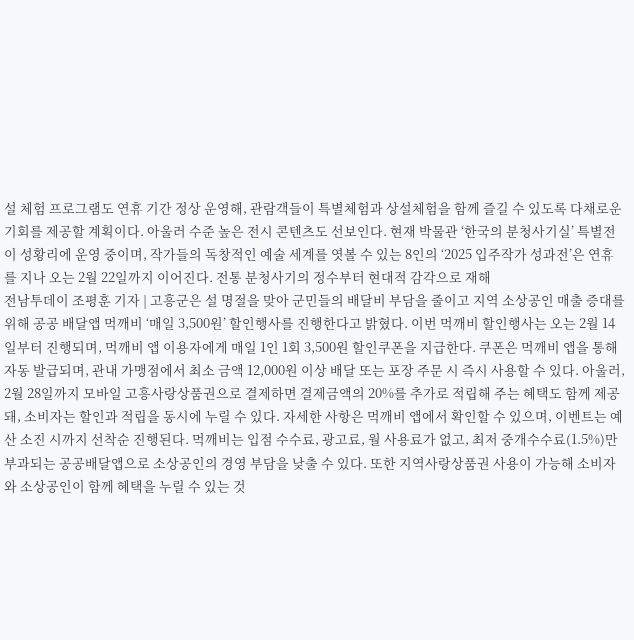설 체험 프로그램도 연휴 기간 정상 운영해, 관람객들이 특별체험과 상설체험을 함께 즐길 수 있도록 다채로운 기회를 제공할 계획이다. 아울러 수준 높은 전시 콘텐츠도 선보인다. 현재 박물관 ‘한국의 분청사기실’ 특별전이 성황리에 운영 중이며, 작가들의 독창적인 예술 세계를 엿볼 수 있는 8인의 ‘2025 입주작가 성과전’은 연휴를 지나 오는 2월 22일까지 이어진다. 전통 분청사기의 정수부터 현대적 감각으로 재해
전남투데이 조평훈 기자 | 고흥군은 설 명절을 맞아 군민들의 배달비 부담을 줄이고 지역 소상공인 매출 증대를 위해 공공 배달앱 먹깨비 ‘매일 3,500원’ 할인행사를 진행한다고 밝혔다. 이번 먹깨비 할인행사는 오는 2월 14일부터 진행되며, 먹깨비 앱 이용자에게 매일 1인 1회 3,500원 할인쿠폰을 지급한다. 쿠폰은 먹깨비 앱을 통해 자동 발급되며, 관내 가맹점에서 최소 금액 12,000원 이상 배달 또는 포장 주문 시 즉시 사용할 수 있다. 아울러, 2월 28일까지 모바일 고흥사랑상품권으로 결제하면 결제금액의 20%를 추가로 적립해 주는 혜택도 함께 제공돼, 소비자는 할인과 적립을 동시에 누릴 수 있다. 자세한 사항은 먹깨비 앱에서 확인할 수 있으며, 이벤트는 예산 소진 시까지 선착순 진행된다. 먹깨비는 입점 수수료, 광고료, 월 사용료가 없고, 최저 중개수수료(1.5%)만 부과되는 공공배달앱으로 소상공인의 경영 부담을 낮출 수 있다. 또한 지역사랑상품권 사용이 가능해 소비자와 소상공인이 함께 혜택을 누릴 수 있는 것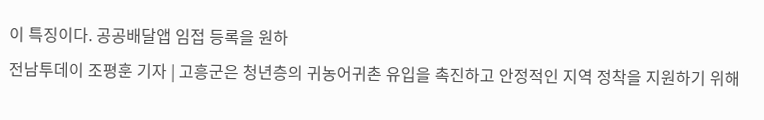이 특징이다. 공공배달앱 임접 등록을 원하
전남투데이 조평훈 기자 | 고흥군은 청년층의 귀농어귀촌 유입을 촉진하고 안정적인 지역 정착을 지원하기 위해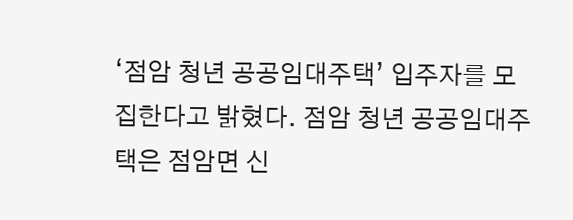‘점암 청년 공공임대주택’ 입주자를 모집한다고 밝혔다. 점암 청년 공공임대주택은 점암면 신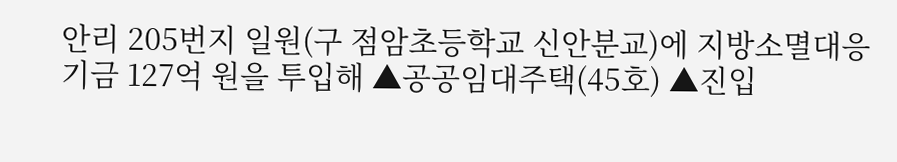안리 205번지 일원(구 점암초등학교 신안분교)에 지방소멸대응기금 127억 원을 투입해 ▲공공임대주택(45호) ▲진입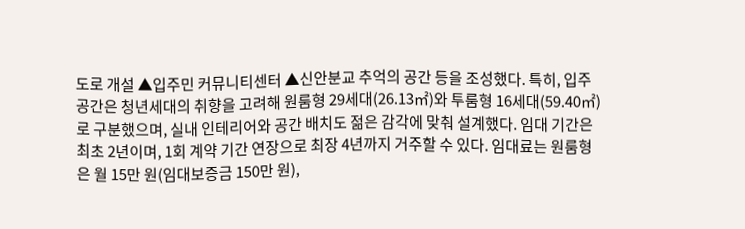도로 개설 ▲입주민 커뮤니티센터 ▲신안분교 추억의 공간 등을 조성했다. 특히, 입주 공간은 청년세대의 취향을 고려해 원룸형 29세대(26.13㎡)와 투룸형 16세대(59.40㎡)로 구분했으며, 실내 인테리어와 공간 배치도 젊은 감각에 맞춰 설계했다. 임대 기간은 최초 2년이며, 1회 계약 기간 연장으로 최장 4년까지 거주할 수 있다. 임대료는 원룸형은 월 15만 원(임대보증금 150만 원),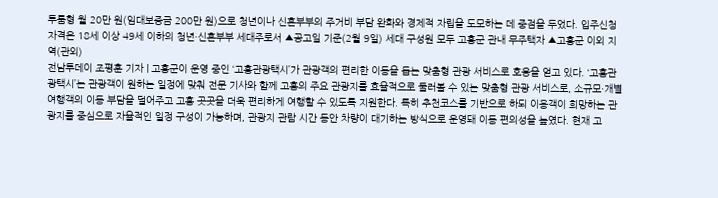투룸형 월 20만 원(임대보증금 200만 원)으로 청년이나 신혼부부의 주거비 부담 완화와 경제적 자립을 도모하는 데 중점을 두었다. 입주신청 자격은 18세 이상 49세 이하의 청년·신혼부부 세대주로서 ▲공고일 기준(2월 9일) 세대 구성원 모두 고흥군 관내 무주택자 ▲고흥군 이외 지역(관외)
전남투데이 조평훈 기자 | 고흥군이 운영 중인 ‘고흥관광택시’가 관광객의 편리한 이동을 돕는 맞춤형 관광 서비스로 호응을 얻고 있다. ‘고흥관광택시’는 관광객이 원하는 일정에 맞춰 전문 기사와 함께 고흥의 주요 관광지를 효율적으로 둘러볼 수 있는 맞춤형 관광 서비스로, 소규모·개별 여행객의 이동 부담을 덜어주고 고흥 곳곳을 더욱 편리하게 여행할 수 있도록 지원한다. 특히 추천코스를 기반으로 하되 이용객이 희망하는 관광지를 중심으로 자율적인 일정 구성이 가능하며, 관광지 관람 시간 동안 차량이 대기하는 방식으로 운영돼 이동 편의성을 높였다. 현재 고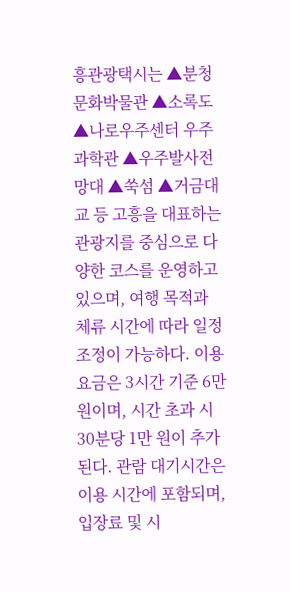흥관광택시는 ▲분청문화박물관 ▲소록도 ▲나로우주센터 우주과학관 ▲우주발사전망대 ▲쑥섬 ▲거금대교 등 고흥을 대표하는 관광지를 중심으로 다양한 코스를 운영하고 있으며, 여행 목적과 체류 시간에 따라 일정 조정이 가능하다. 이용 요금은 3시간 기준 6만 원이며, 시간 초과 시 30분당 1만 원이 추가된다. 관람 대기시간은 이용 시간에 포함되며, 입장료 및 시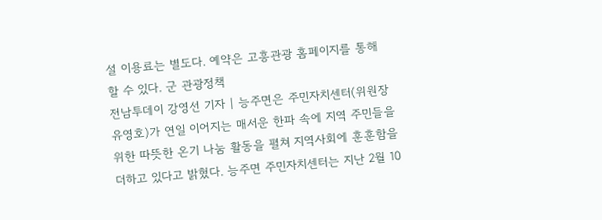설 이용료는 별도다. 예약은 고흥관광 홈페이지를 통해 할 수 있다. 군 관광정책
전남투데이 강영선 기자 | 능주면은 주민자치센터(위원장 유영호)가 연일 이어지는 매서운 한파 속에 지역 주민들을 위한 따뜻한 온기 나눔 활동을 펼쳐 지역사회에 훈훈함을 더하고 있다고 밝혔다. 능주면 주민자치센터는 지난 2월 10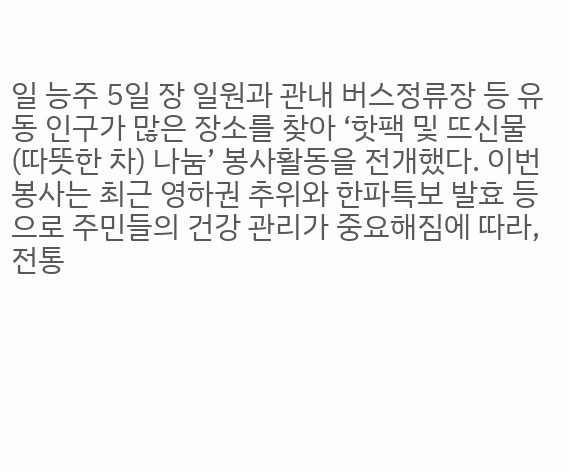일 능주 5일 장 일원과 관내 버스정류장 등 유동 인구가 많은 장소를 찾아 ‘핫팩 및 뜨신물(따뜻한 차) 나눔’ 봉사활동을 전개했다. 이번 봉사는 최근 영하권 추위와 한파특보 발효 등으로 주민들의 건강 관리가 중요해짐에 따라, 전통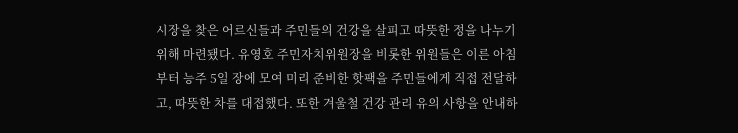시장을 찾은 어르신들과 주민들의 건강을 살피고 따뜻한 정을 나누기 위해 마련됐다. 유영호 주민자치위원장을 비롯한 위원들은 이른 아침부터 능주 5일 장에 모여 미리 준비한 핫팩을 주민들에게 직접 전달하고, 따뜻한 차를 대접했다. 또한 겨울철 건강 관리 유의 사항을 안내하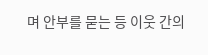며 안부를 묻는 등 이웃 간의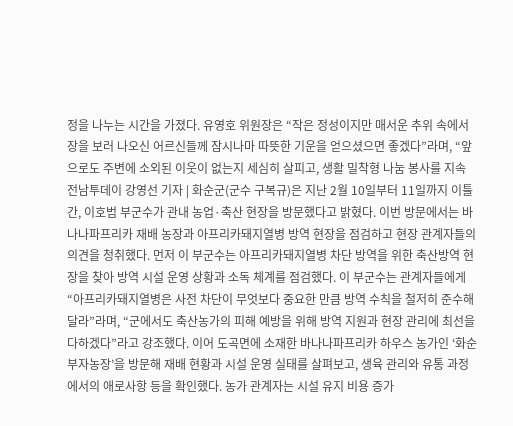정을 나누는 시간을 가졌다. 유영호 위원장은 “작은 정성이지만 매서운 추위 속에서 장을 보러 나오신 어르신들께 잠시나마 따뜻한 기운을 얻으셨으면 좋겠다”라며, “앞으로도 주변에 소외된 이웃이 없는지 세심히 살피고, 생활 밀착형 나눔 봉사를 지속
전남투데이 강영선 기자 | 화순군(군수 구복규)은 지난 2월 10일부터 11일까지 이틀간, 이호범 부군수가 관내 농업·축산 현장을 방문했다고 밝혔다. 이번 방문에서는 바나나파프리카 재배 농장과 아프리카돼지열병 방역 현장을 점검하고 현장 관계자들의 의견을 청취했다. 먼저 이 부군수는 아프리카돼지열병 차단 방역을 위한 축산방역 현장을 찾아 방역 시설 운영 상황과 소독 체계를 점검했다. 이 부군수는 관계자들에게 “아프리카돼지열병은 사전 차단이 무엇보다 중요한 만큼 방역 수칙을 철저히 준수해 달라”라며, “군에서도 축산농가의 피해 예방을 위해 방역 지원과 현장 관리에 최선을 다하겠다”라고 강조했다. 이어 도곡면에 소재한 바나나파프리카 하우스 농가인 ‘화순부자농장’을 방문해 재배 현황과 시설 운영 실태를 살펴보고, 생육 관리와 유통 과정에서의 애로사항 등을 확인했다. 농가 관계자는 시설 유지 비용 증가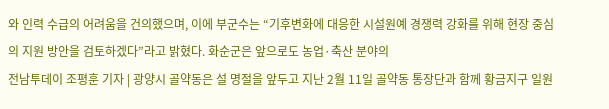와 인력 수급의 어려움을 건의했으며, 이에 부군수는 “기후변화에 대응한 시설원예 경쟁력 강화를 위해 현장 중심의 지원 방안을 검토하겠다”라고 밝혔다. 화순군은 앞으로도 농업·축산 분야의
전남투데이 조평훈 기자 | 광양시 골약동은 설 명절을 앞두고 지난 2월 11일 골약동 통장단과 함께 황금지구 일원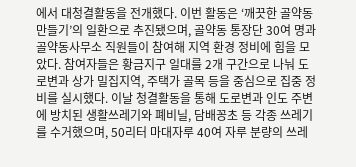에서 대청결활동을 전개했다. 이번 활동은 ‘깨끗한 골약동 만들기’의 일환으로 추진됐으며, 골약동 통장단 30여 명과 골약동사무소 직원들이 참여해 지역 환경 정비에 힘을 모았다. 참여자들은 황금지구 일대를 2개 구간으로 나눠 도로변과 상가 밀집지역, 주택가 골목 등을 중심으로 집중 정비를 실시했다. 이날 청결활동을 통해 도로변과 인도 주변에 방치된 생활쓰레기와 폐비닐, 담배꽁초 등 각종 쓰레기를 수거했으며, 50리터 마대자루 40여 자루 분량의 쓰레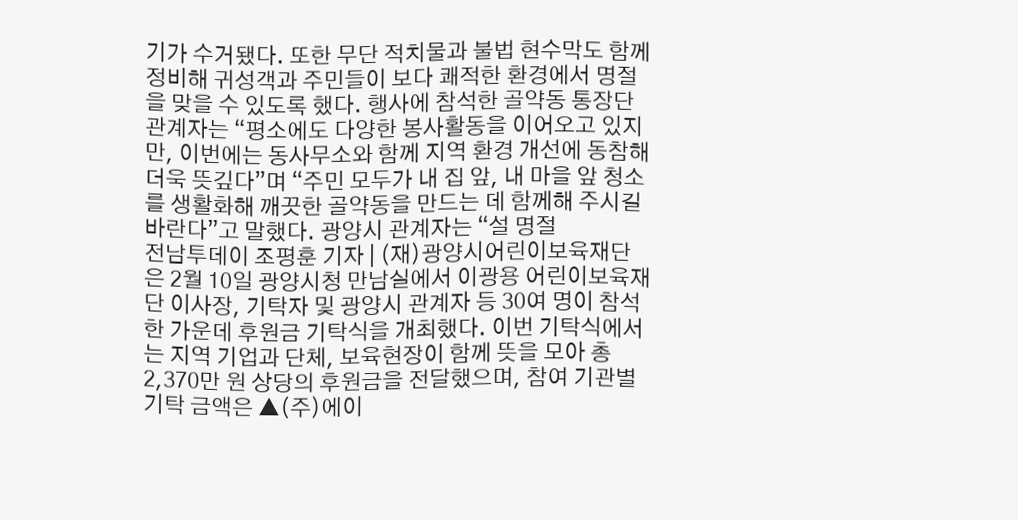기가 수거됐다. 또한 무단 적치물과 불법 현수막도 함께 정비해 귀성객과 주민들이 보다 쾌적한 환경에서 명절을 맞을 수 있도록 했다. 행사에 참석한 골약동 통장단 관계자는 “평소에도 다양한 봉사활동을 이어오고 있지만, 이번에는 동사무소와 함께 지역 환경 개선에 동참해 더욱 뜻깊다”며 “주민 모두가 내 집 앞, 내 마을 앞 청소를 생활화해 깨끗한 골약동을 만드는 데 함께해 주시길 바란다”고 말했다. 광양시 관계자는 “설 명절
전남투데이 조평훈 기자 | (재)광양시어린이보육재단은 2월 10일 광양시청 만남실에서 이광용 어린이보육재단 이사장, 기탁자 및 광양시 관계자 등 30여 명이 참석한 가운데 후원금 기탁식을 개최했다. 이번 기탁식에서는 지역 기업과 단체, 보육현장이 함께 뜻을 모아 총 2,370만 원 상당의 후원금을 전달했으며, 참여 기관별 기탁 금액은 ▲(주)에이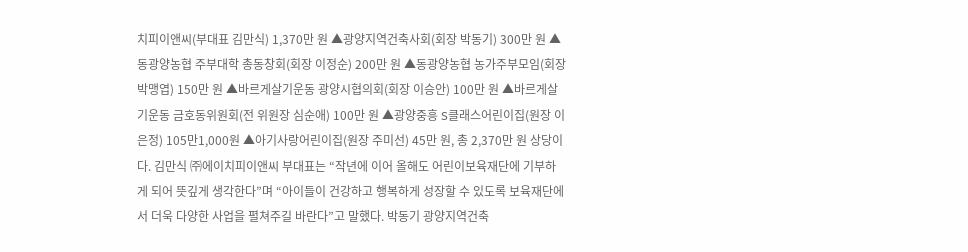치피이앤씨(부대표 김만식) 1,370만 원 ▲광양지역건축사회(회장 박동기) 300만 원 ▲동광양농협 주부대학 총동창회(회장 이정순) 200만 원 ▲동광양농협 농가주부모임(회장 박맹엽) 150만 원 ▲바르게살기운동 광양시협의회(회장 이승안) 100만 원 ▲바르게살기운동 금호동위원회(전 위원장 심순애) 100만 원 ▲광양중흥 S클래스어린이집(원장 이은정) 105만1,000원 ▲아기사랑어린이집(원장 주미선) 45만 원, 총 2,370만 원 상당이다. 김만식 ㈜에이치피이앤씨 부대표는 “작년에 이어 올해도 어린이보육재단에 기부하게 되어 뜻깊게 생각한다”며 “아이들이 건강하고 행복하게 성장할 수 있도록 보육재단에서 더욱 다양한 사업을 펼쳐주길 바란다”고 말했다. 박동기 광양지역건축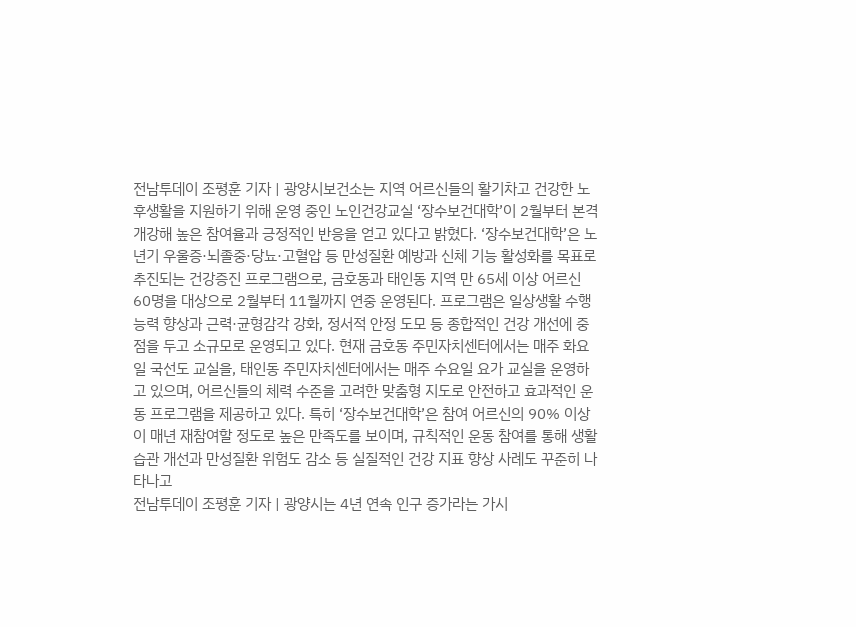전남투데이 조평훈 기자 | 광양시보건소는 지역 어르신들의 활기차고 건강한 노후생활을 지원하기 위해 운영 중인 노인건강교실 ‘장수보건대학’이 2월부터 본격 개강해 높은 참여율과 긍정적인 반응을 얻고 있다고 밝혔다. ‘장수보건대학’은 노년기 우울증·뇌졸중·당뇨·고혈압 등 만성질환 예방과 신체 기능 활성화를 목표로 추진되는 건강증진 프로그램으로, 금호동과 태인동 지역 만 65세 이상 어르신 60명을 대상으로 2월부터 11월까지 연중 운영된다. 프로그램은 일상생활 수행능력 향상과 근력·균형감각 강화, 정서적 안정 도모 등 종합적인 건강 개선에 중점을 두고 소규모로 운영되고 있다. 현재 금호동 주민자치센터에서는 매주 화요일 국선도 교실을, 태인동 주민자치센터에서는 매주 수요일 요가 교실을 운영하고 있으며, 어르신들의 체력 수준을 고려한 맞춤형 지도로 안전하고 효과적인 운동 프로그램을 제공하고 있다. 특히 ‘장수보건대학’은 참여 어르신의 90% 이상이 매년 재참여할 정도로 높은 만족도를 보이며, 규칙적인 운동 참여를 통해 생활습관 개선과 만성질환 위험도 감소 등 실질적인 건강 지표 향상 사례도 꾸준히 나타나고
전남투데이 조평훈 기자 | 광양시는 4년 연속 인구 증가라는 가시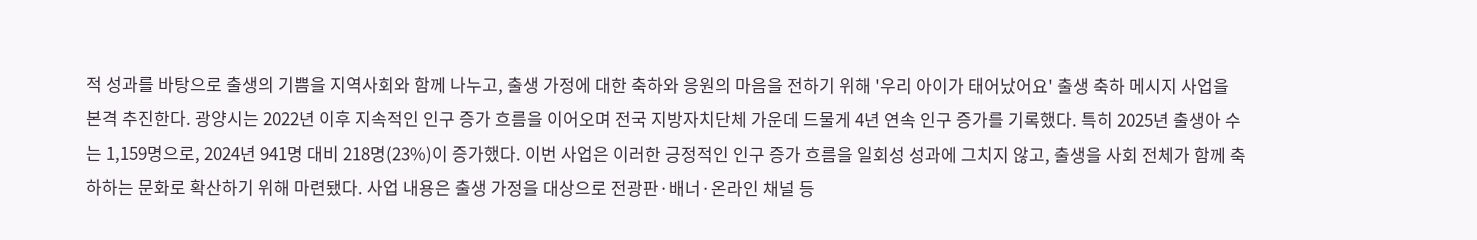적 성과를 바탕으로 출생의 기쁨을 지역사회와 함께 나누고, 출생 가정에 대한 축하와 응원의 마음을 전하기 위해 '우리 아이가 태어났어요' 출생 축하 메시지 사업을 본격 추진한다. 광양시는 2022년 이후 지속적인 인구 증가 흐름을 이어오며 전국 지방자치단체 가운데 드물게 4년 연속 인구 증가를 기록했다. 특히 2025년 출생아 수는 1,159명으로, 2024년 941명 대비 218명(23%)이 증가했다. 이번 사업은 이러한 긍정적인 인구 증가 흐름을 일회성 성과에 그치지 않고, 출생을 사회 전체가 함께 축하하는 문화로 확산하기 위해 마련됐다. 사업 내용은 출생 가정을 대상으로 전광판·배너·온라인 채널 등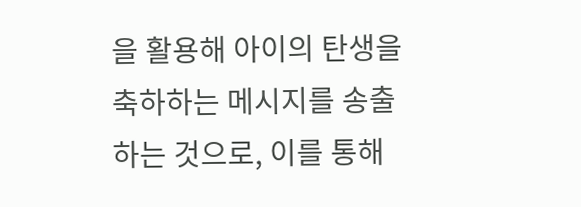을 활용해 아이의 탄생을 축하하는 메시지를 송출하는 것으로, 이를 통해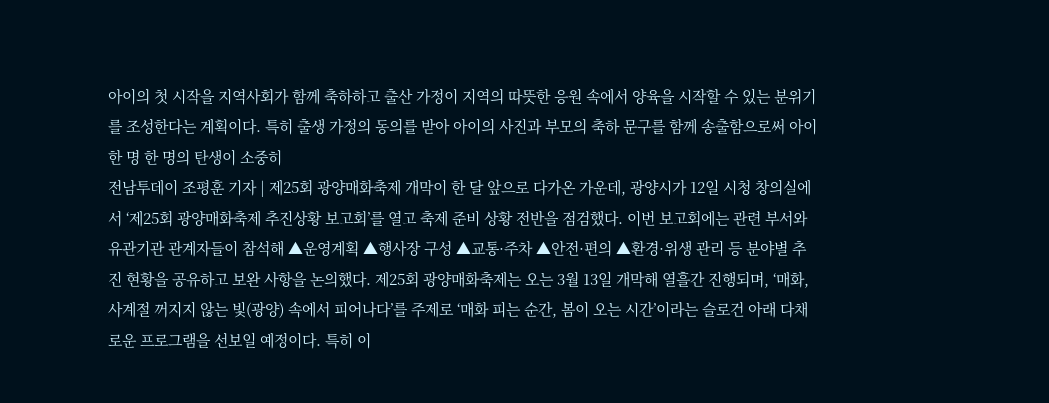아이의 첫 시작을 지역사회가 함께 축하하고 출산 가정이 지역의 따뜻한 응원 속에서 양육을 시작할 수 있는 분위기를 조성한다는 계획이다. 특히 출생 가정의 동의를 받아 아이의 사진과 부모의 축하 문구를 함께 송출함으로써 아이 한 명 한 명의 탄생이 소중히
전남투데이 조평훈 기자 | 제25회 광양매화축제 개막이 한 달 앞으로 다가온 가운데, 광양시가 12일 시청 창의실에서 ‘제25회 광양매화축제 추진상황 보고회’를 열고 축제 준비 상황 전반을 점검했다. 이번 보고회에는 관련 부서와 유관기관 관계자들이 참석해 ▲운영계획 ▲행사장 구성 ▲교통·주차 ▲안전·편의 ▲환경·위생 관리 등 분야별 추진 현황을 공유하고 보완 사항을 논의했다. 제25회 광양매화축제는 오는 3월 13일 개막해 열흘간 진행되며, ‘매화, 사계절 꺼지지 않는 빛(광양) 속에서 피어나다’를 주제로 ‘매화 피는 순간, 봄이 오는 시간’이라는 슬로건 아래 다채로운 프로그램을 선보일 예정이다. 특히 이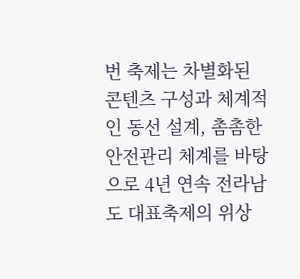번 축제는 차별화된 콘텐츠 구성과 체계적인 동선 설계, 촘촘한 안전관리 체계를 바탕으로 4년 연속 전라남도 대표축제의 위상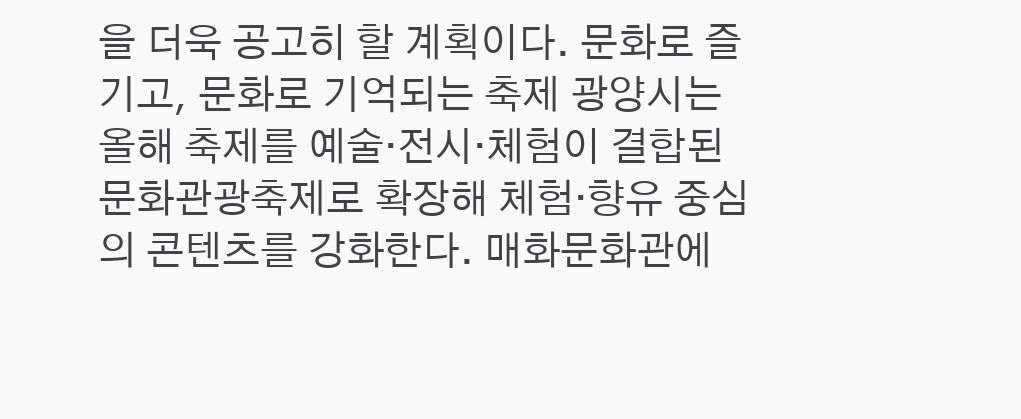을 더욱 공고히 할 계획이다. 문화로 즐기고, 문화로 기억되는 축제 광양시는 올해 축제를 예술·전시·체험이 결합된 문화관광축제로 확장해 체험·향유 중심의 콘텐츠를 강화한다. 매화문화관에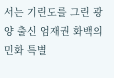서는 기린도를 그린 광양 출신 엄재권 화백의 민화 특별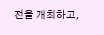전을 개최하고,